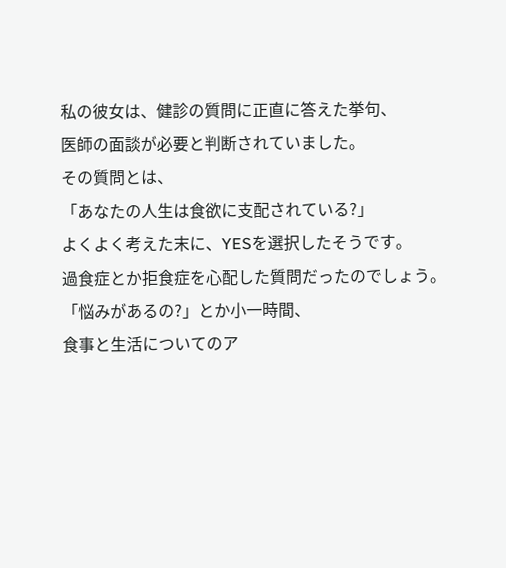私の彼女は、健診の質問に正直に答えた挙句、
医師の面談が必要と判断されていました。
その質問とは、
「あなたの人生は食欲に支配されている?」
よくよく考えた末に、YESを選択したそうです。
過食症とか拒食症を心配した質問だったのでしょう。
「悩みがあるの?」とか小一時間、
食事と生活についてのア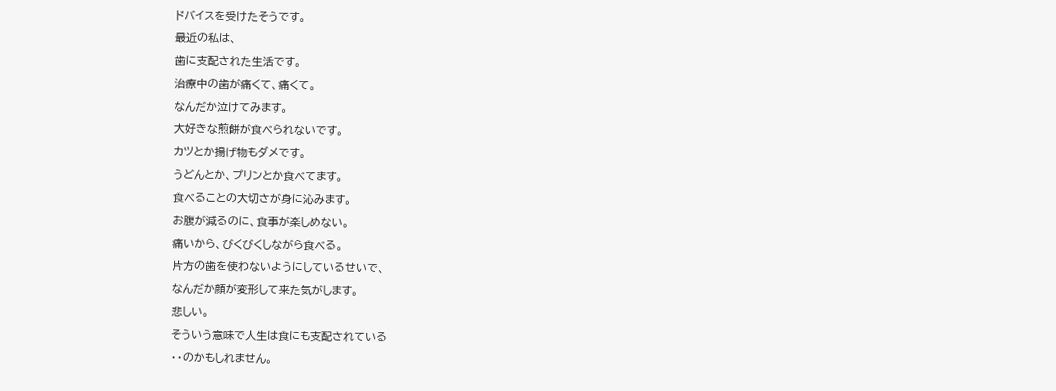ドバイスを受けたそうです。
最近の私は、
歯に支配された生活です。
治療中の歯が痛くて、痛くて。
なんだか泣けてみます。
大好きな煎餅が食べられないです。
カツとか揚げ物もダメです。
うどんとか、プリンとか食べてます。
食べることの大切さが身に沁みます。
お腹が減るのに、食事が楽しめない。
痛いから、びくびくしながら食べる。
片方の歯を使わないようにしているせいで、
なんだか顔が変形して来た気がします。
悲しい。
そういう意味で人生は食にも支配されている
・・のかもしれません。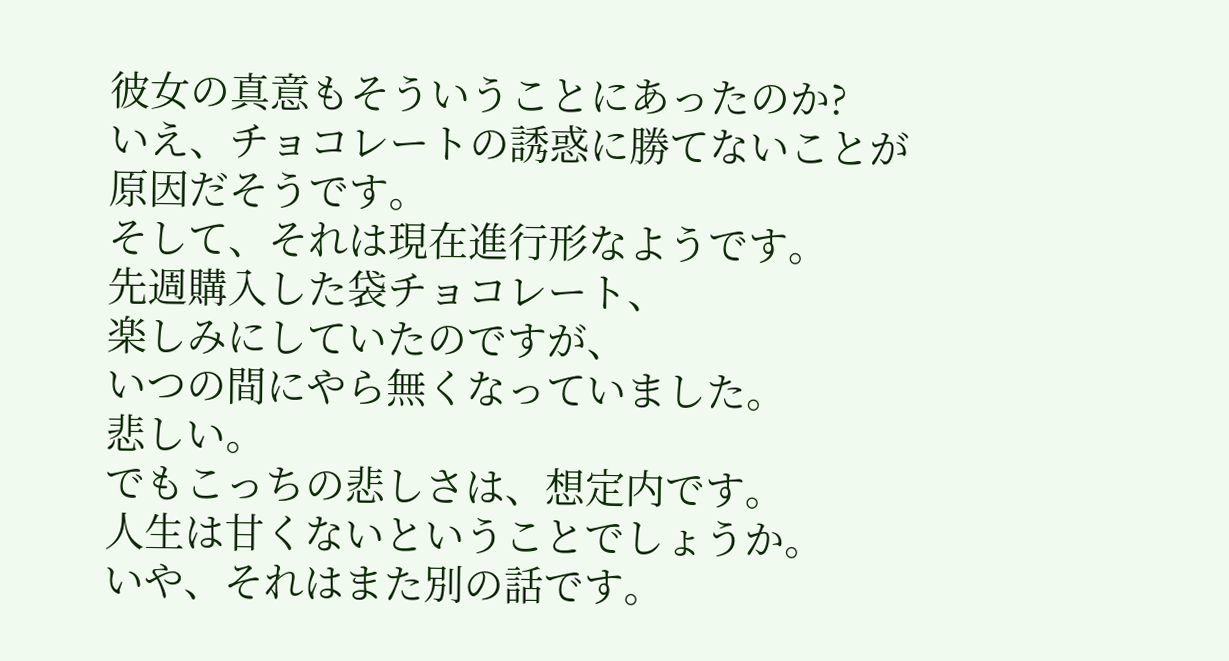彼女の真意もそういうことにあったのか?
いえ、チョコレートの誘惑に勝てないことが
原因だそうです。
そして、それは現在進行形なようです。
先週購入した袋チョコレート、
楽しみにしていたのですが、
いつの間にやら無くなっていました。
悲しい。
でもこっちの悲しさは、想定内です。
人生は甘くないということでしょうか。
いや、それはまた別の話です。